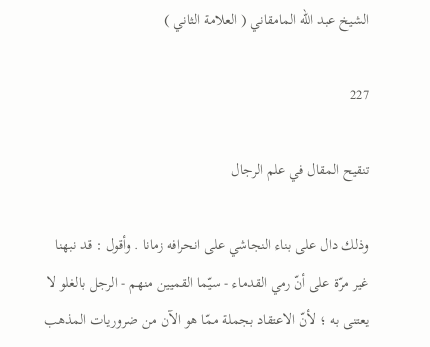الشيخ عبد الله المامقاني ( العلامة الثاني )

227

تنقيح المقال في علم الرجال

وذلك دال على بناء النجاشي على انحرافه زمانا . وأقول : قد نبهنا غير مرّة على أنّ رمي القدماء - سيّما القميين منهم - الرجل بالغلو لا يعتنى به ؛ لأنّ الاعتقاد بجملة ممّا هو الآن من ضروريات المذهب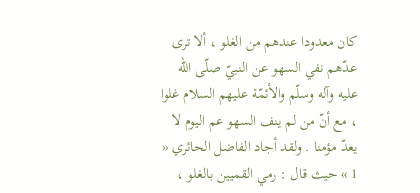كان معدودا عندهم من الغلو ، ألا ترى عدّهم نفي السهو عن النبيّ صلّى اللّه عليه وآله وسلّم والأئمّة عليهم السلام غلوا ، مع أنّ من لم ينف السهو عم اليوم لا يعدّ مؤمنا . ولقد أجاد الفاضل الحائري « 1 » حيث قال : رمي القميين بالغلو ،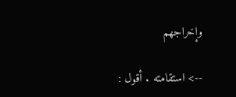وإخراجهم

--> استقامته . أقول :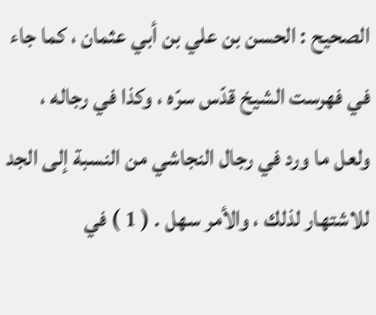الصحيح : الحسن بن علي بن أبي عثمان ، كما جاء في فهرست الشيخ قدّس سرّه ، وكذا في رجاله ، ولعل ما ورد في رجال النجاشي من النسبة إلى الجد للاشتهار لذلك ، والأمر سهل . ( 1 ) في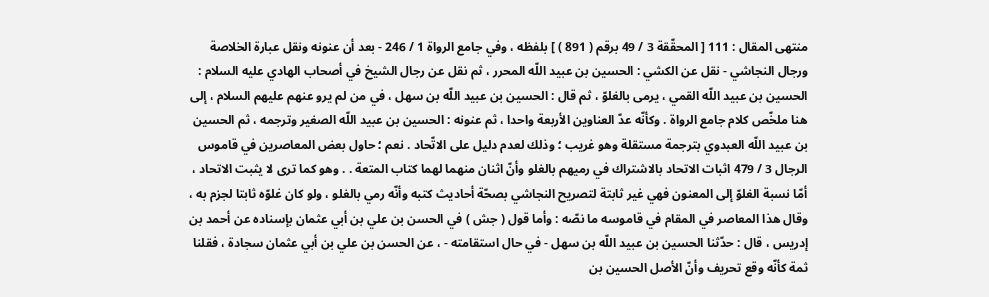منتهى المقال : 111 [ المحقّقة 3 / 49 برقم ( 891 ) ] بلفظه ، وفي جامع الرواة 1 / 246 - بعد أن عنونه ونقل عبارة الخلاصة ورجال النجاشي - نقل عن الكشي : الحسين بن عبيد اللّه المحرر ، ثم نقل عن رجال الشيخ في أصحاب الهادي عليه السلام : الحسين بن عبيد اللّه القمي ، يرمى بالغلوّ ، ثم قال : الحسين بن عبيد اللّه بن سهل ، في من لم يرو عنهم عليهم السلام ، إلى هنا ملخّص كلام جامع الرواة . وكأنّه عدّ العناوين الأربعة واحدا ، ثم عنونه : الحسين بن عبيد اللّه الصغير وترجمه ، ثم الحسين بن عبيد اللّه العبدوي بترجمة مستقلة وهو غريب ؛ وذلك لعدم دليل على الاتّحاد . نعم ؛ حاول بعض المعاصرين في قاموس الرجال 3 / 479 اثبات الاتحاد بالاشتراك في رميهم بالغلو وأنّ اثنان منهما لهما كتاب المتعة . . وهو كما ترى لا يثبت الاتحاد ، أمّا نسبة الغلوّ إلى المعنون فهي غير ثابتة لتصريح النجاشي بصحّة أحاديث كتبه وأنّه رمي بالغلو ، ولو كان غلوّه ثابتا لجزم به ، وقال هذا المعاصر في المقام في قاموسه ما نصّه : وأما قول ( جش ) في الحسن بن علي بن أبي عثمان بإسناده عن أحمد بن إدريس ، قال : حدّثنا الحسين بن عبيد اللّه بن سهل - في حال استقامته - ، عن الحسن بن علي بن أبي عثمان سجادة ، فقلنا ثمة كأنّه وقع تحريف وأنّ الأصل الحسين بن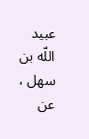عبيد اللّه بن سهل ، عن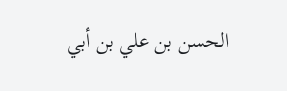الحسن بن علي بن أبي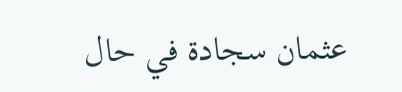عثمان سجادة في حال